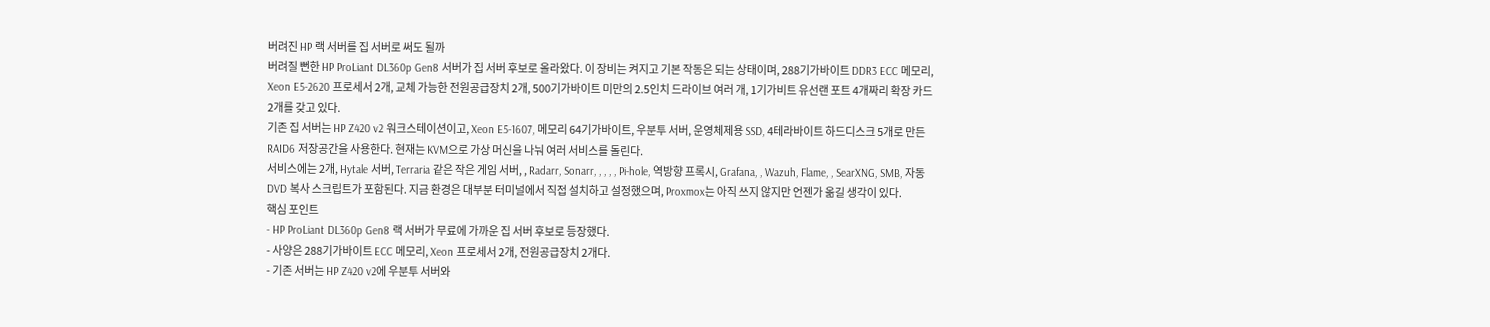버려진 HP 랙 서버를 집 서버로 써도 될까
버려질 뻔한 HP ProLiant DL360p Gen8 서버가 집 서버 후보로 올라왔다. 이 장비는 켜지고 기본 작동은 되는 상태이며, 288기가바이트 DDR3 ECC 메모리, Xeon E5-2620 프로세서 2개, 교체 가능한 전원공급장치 2개, 500기가바이트 미만의 2.5인치 드라이브 여러 개, 1기가비트 유선랜 포트 4개짜리 확장 카드 2개를 갖고 있다.
기존 집 서버는 HP Z420 v2 워크스테이션이고, Xeon E5-1607, 메모리 64기가바이트, 우분투 서버, 운영체제용 SSD, 4테라바이트 하드디스크 5개로 만든 RAID6 저장공간을 사용한다. 현재는 KVM으로 가상 머신을 나눠 여러 서비스를 돌린다.
서비스에는 2개, Hytale 서버, Terraria 같은 작은 게임 서버, , Radarr, Sonarr, , , , , Pi-hole, 역방향 프록시, Grafana, , Wazuh, Flame, , SearXNG, SMB, 자동 DVD 복사 스크립트가 포함된다. 지금 환경은 대부분 터미널에서 직접 설치하고 설정했으며, Proxmox는 아직 쓰지 않지만 언젠가 옮길 생각이 있다.
핵심 포인트
- HP ProLiant DL360p Gen8 랙 서버가 무료에 가까운 집 서버 후보로 등장했다.
- 사양은 288기가바이트 ECC 메모리, Xeon 프로세서 2개, 전원공급장치 2개다.
- 기존 서버는 HP Z420 v2에 우분투 서버와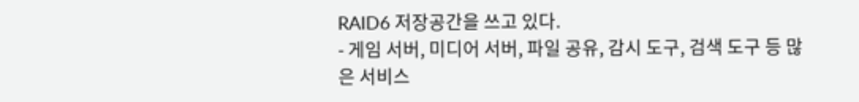RAID6 저장공간을 쓰고 있다.
- 게임 서버, 미디어 서버, 파일 공유, 감시 도구, 검색 도구 등 많은 서비스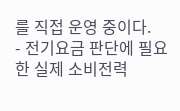를 직접 운영 중이다.
- 전기요금 판단에 필요한 실제 소비전력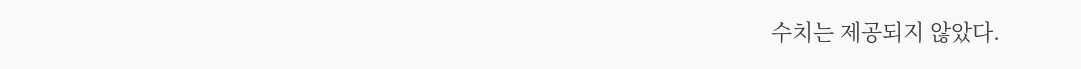수치는 제공되지 않았다.